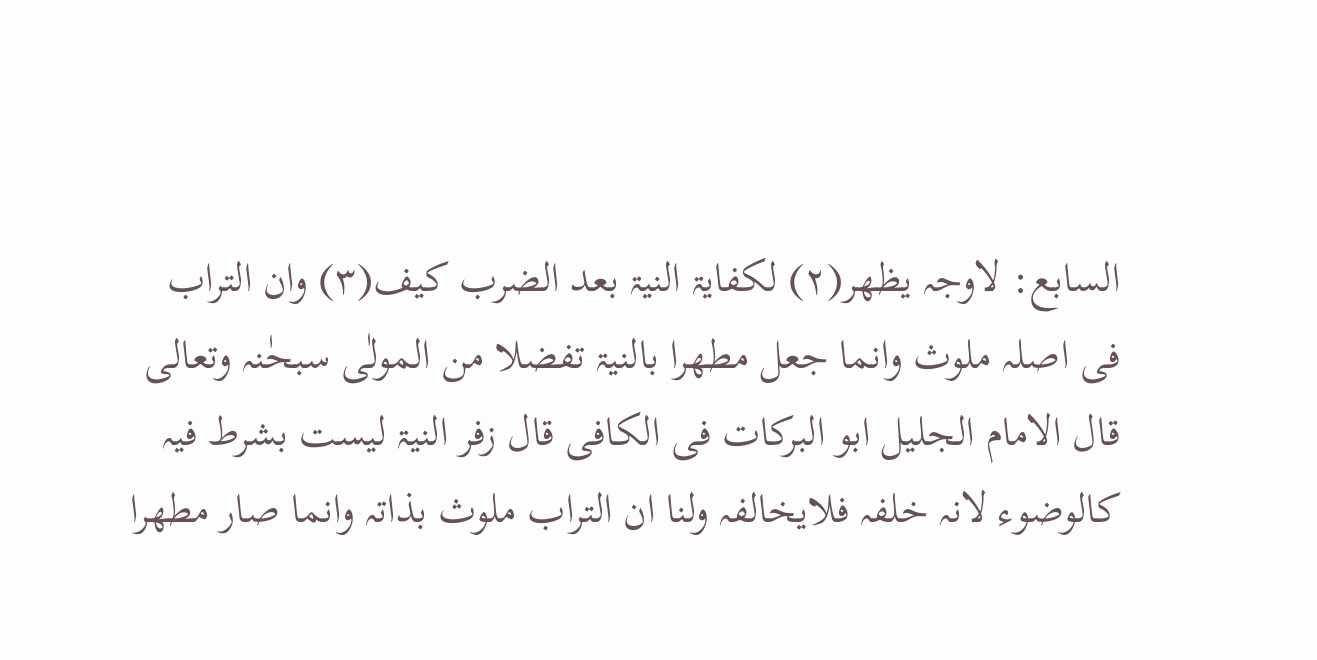السابع: لاوجہ یظھر(۲) لکفایۃ النیۃ بعد الضرب کیف(۳) وان التراب فی اصلہ ملوث وانما جعل مطھرا بالنیۃ تفضلا من المولٰی سبحٰنہ وتعالی قال الامام الجلیل ابو البرکات فی الکافی قال زفر النیۃ لیست بشرط فیہ کالوضوء لانہ خلفہ فلایخالفہ ولنا ان التراب ملوث بذاتہ وانما صار مطھرا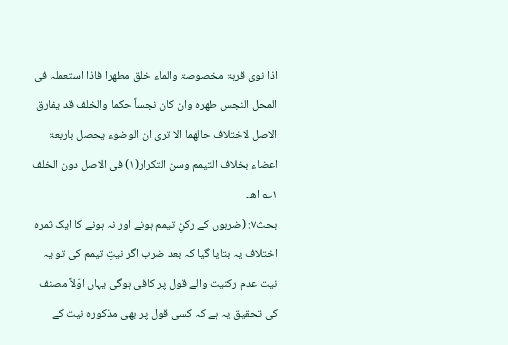اذا نوی قربۃ مخصوصۃ والماء خلق مطھرا فاذا استعملہ فی المحل النجس طھرہ وان کان نجساً حکما والخلف قد یفارق الاصل لاختلاف حالھما الا تری ان الوضوء یحصل باربعۃ اعضاء بخلاف التیمم وسن التکرار(۱) فی الاصل دون الخلف ۱؎ اھ۔
بحث۷: (ضربوں کے رکنِ تیمم ہونے اور نہ ہونے کا ایک ثمرہ اختلاف یہ بتایا گیا کہ بعد ضرب اگر نیتِ تیمم کی تو یہ نیت عدم رکنیت والے قول پر کافی ہوگی یہاں اوّلاً مصنف کی تحقیق یہ ہے کہ کسی قول پر بھی مذکورہ نیت کے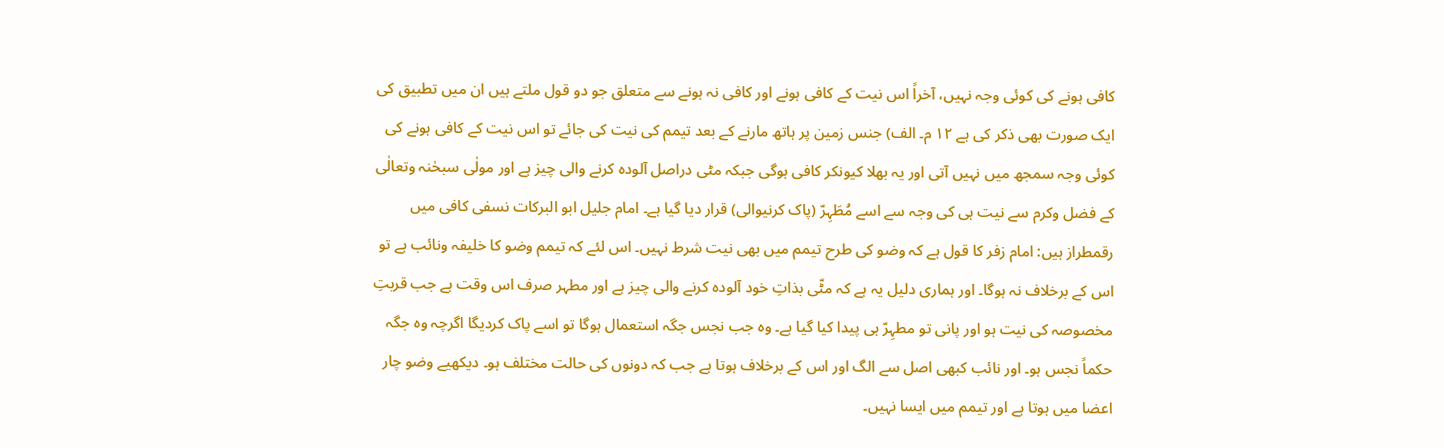کافی ہونے کی کوئی وجہ نہیں، آخراً اس نیت کے کافی ہونے اور کافی نہ ہونے سے متعلق جو دو قول ملتے ہیں ان میں تطبیق کی ایک صورت بھی ذکر کی ہے ۱۲ م۔ الف) جنس زمین پر ہاتھ مارنے کے بعد تیمم کی نیت کی جائے تو اس نیت کے کافی ہونے کی کوئی وجہ سمجھ میں نہیں آتی اور یہ بھلا کیونکر کافی ہوگی جبکہ مٹی دراصل آلودہ کرنے والی چیز ہے اور مولٰی سبحٰنہ وتعالٰی کے فضل وکرم سے نیت ہی کی وجہ سے اسے مُطَہِرّ (پاک کرنیوالی) قرار دیا گیا ہے۔ امام جلیل ابو البرکات نسفی کافی میں رقمطراز ہیں: امام زفر کا قول ہے کہ وضو کی طرح تیمم میں بھی نیت شرط نہیں۔ اس لئے کہ تیمم وضو کا خلیفہ ونائب ہے تو اس کے برخلاف نہ ہوگا۔ اور ہماری دلیل یہ ہے کہ مٹّی بذاتِ خود آلودہ کرنے والی چیز ہے اور مطہر صرف اس وقت ہے جب قربتِ مخصوصہ کی نیت ہو اور پانی تو مطہِرّ ہی پیدا کیا گیا ہے۔ وہ جب نجس جگہ استعمال ہوگا تو اسے پاک کردیگا اگرچہ وہ جگہ حکماً نجس ہو۔ اور نائب کبھی اصل سے الگ اور اس کے برخلاف ہوتا ہے جب کہ دونوں کی حالت مختلف ہو۔ دیکھیے وضو چار اعضا میں ہوتا ہے اور تیمم میں ایسا نہیں۔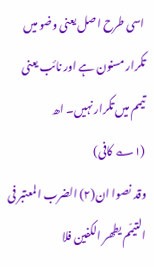اسی طرح اصل یعنی وضو میں تکرار مسنون ہے اور نائب یعنی تیمم میں تکرار نہیں۔ اھ
(۱؎ کافی)
وقد نصوا ان(۲) الضرب المعتبر فی التیمّم یطھر الکفین فلا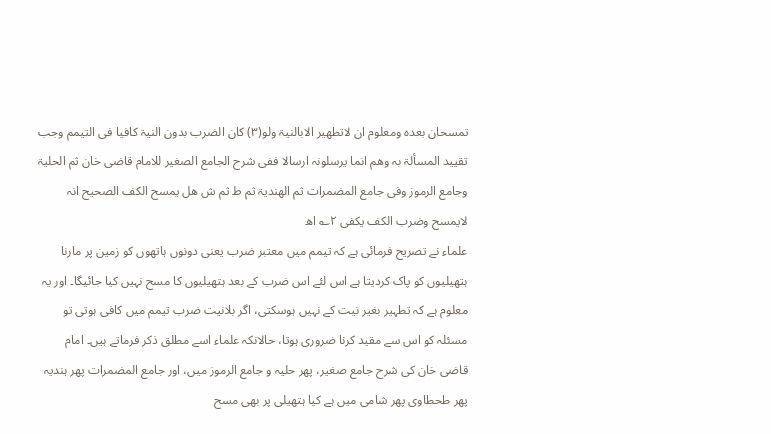تمسحان بعدہ ومعلوم ان لاتطھیر الابالنیۃ ولو(۳) کان الضرب بدون النیۃ کافیا فی التیمم وجب تقیید المسألۃ بہ وھم انما یرسلونہ ارسالا ففی شرح الجامع الصغیر للامام قاضی خان ثم الحلیۃ وجامع الرموز وفی جامع المضمرات ثم الھندیۃ ثم ط ثم ش ھل یمسح الکف الصحیح انہ لایمسح وضرب الکف یکفی ۲؎ اھ
علماء نے تصریح فرمائی ہے کہ تیمم میں معتبر ضرب یعنی دونوں ہاتھوں کو زمین پر مارنا ہتھیلیوں کو پاک کردیتا ہے اس لئے اس ضرب کے بعد ہتھیلیوں کا مسح نہیں کیا جائیگا۔ اور یہ معلوم ہے کہ تطہیر بغیر نیت کے نہیں ہوسکتی، اگر بلانیت ضرب تیمم میں کافی ہوتی تو مسئلہ کو اس سے مقید کرنا ضروری ہوتا، حالانکہ علماء اسے مطلق ذکر فرماتے ہیں۔ امام قاضی خان کی شرح جامع صغیر، پھر حلیہ و جامع الرموز میں، اور جامع المضمرات پھر ہندیہ پھر طحطاوی پھر شامی میں ہے کیا ہتھیلی پر بھی مسح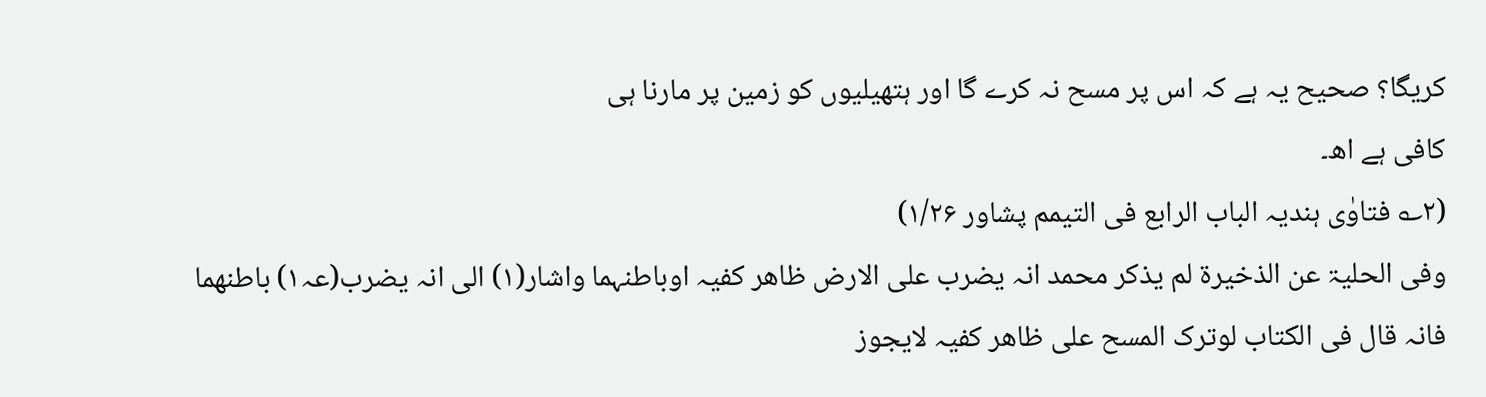کریگا؟ صحیح یہ ہے کہ اس پر مسح نہ کرے گا اور ہتھیلیوں کو زمین پر مارنا ہی
کافی ہے اھ۔
(۲؎ فتاوٰی ہندیہ الباب الرابع فی التیمم پشاور ۱/۲۶)
وفی الحلیۃ عن الذخیرۃ لم یذکر محمد انہ یضرب علی الارض ظاھر کفیہ اوباطنہما واشار(۱) الی انہ یضرب(عہ۱) باطنھما فانہ قال فی الکتاب لوترک المسح علی ظاھر کفیہ لایجوز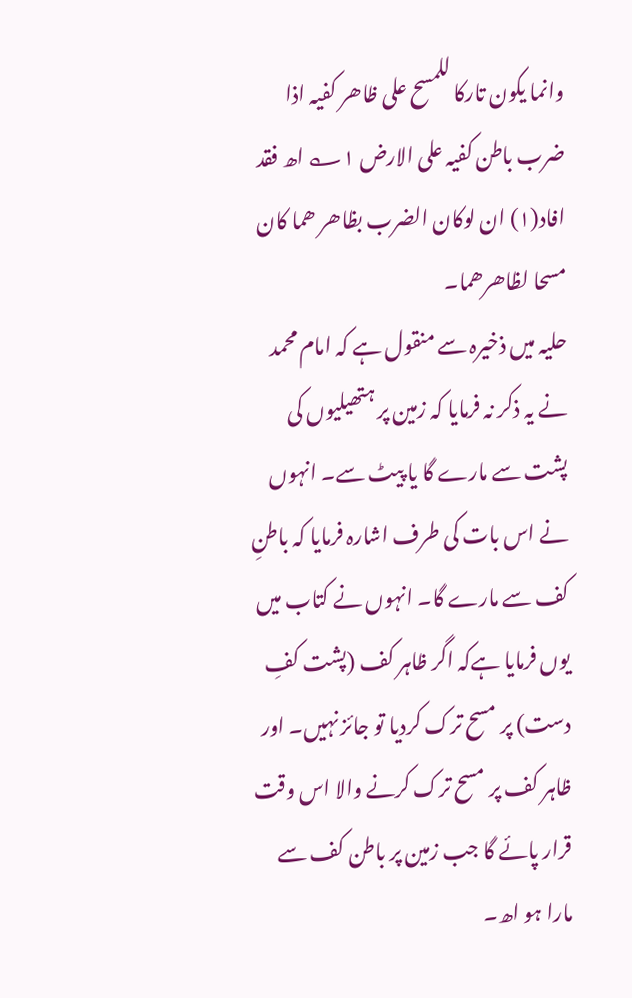وانما یکون تارکا للمسح علی ظاھر کفیہ اذا ضرب باطن کفیہ علی الارض ۱؎ اھ فقد افاد(۱) ان لوکان الضرب بظاھر ھما کان مسحا لظاھرھما۔
حلیہ میں ذخیرہ سے منقول ہے کہ امام محمد نے یہ ذکر نہ فرمایا کہ زمین پر ہتھیلیوں کی پشت سے مارے گا یا پیٹ سے۔ انہوں نے اس بات کی طرف اشارہ فرمایا کہ باطنِ کف سے مارے گا۔ انہوں نے کتاب میں یوں فرمایا ہےکہ اگر ظاہر کف (پشت کفِ دست) پر مسح ترک کردیا تو جائز نہیں۔ اور ظاہر کف پر مسح ترک کرنے والا اس وقت قرار پائے گا جب زمین پر باطن کف سے مارا ہو اھ۔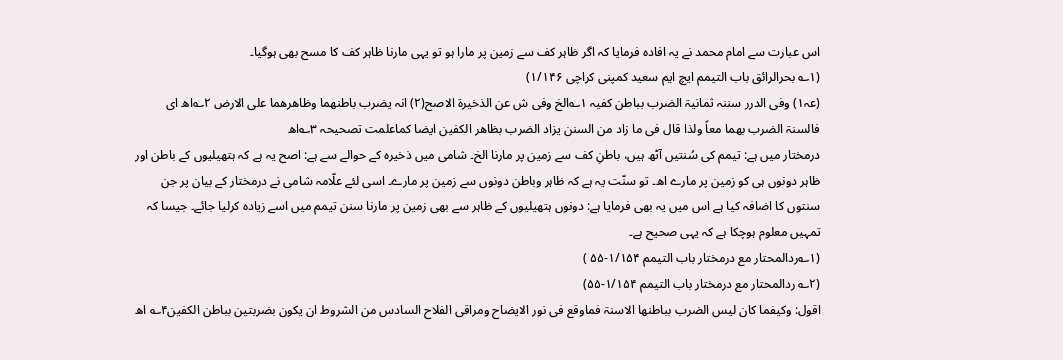اس عبارت سے امام محمد نے یہ افادہ فرمایا کہ اگر ظاہر کف سے زمین پر مارا ہو تو یہی مارنا ظاہر کف کا مسح بھی ہوگیا۔
(۱؎ بحرالرائق باب التیمم ایچ ایم سعید کمپنی کراچی ۱/۱۴۶)
(عہ۱) وفی الدرر سننہ ثمانیۃ الضرب بباطن کفیہ ۱؎الخ وفی ش عن الذخیرۃ الاصح(۲) انہ یضرب باطنھما وظاھرھما علی الارض ۲؎اھ ای فالسنۃ الضرب بھما معاً ولذا قال فی ما زاد من السنن یزاد الضرب بظاھر الکفین ایضا کماعلمت تصحیحہ ۳؎اھ
درمختار میں ہے: تیمم کی سُنتیں آٹھ ہیں، باطنِ کف سے زمین پر مارنا الخ۔ شامی میں ذخیرہ کے حوالے سے ہے: اصح یہ ہے کہ ہتھیلیوں کے باطن اور ظاہر دونوں ہی کو زمین پر مارے اھ۔ تو سنّت یہ ہے کہ ظاہر وباطن دونوں سے زمین پر مارے۔ اسی لئے علّامہ شامی نے درمختار کے بیان پر جن سنتوں کا اضافہ کیا ہے اس میں یہ بھی فرمایا ہے: دونوں ہتھیلیوں کے ظاہر سے بھی زمین پر مارنا سنن تیمم میں اسے زیادہ کرلیا جائے۔ جیسا کہ تمہیں معلوم ہوچکا ہے کہ یہی صحیح ہے۔
(۱؎ردالمحتار مع درمختار باب التیمم ۱/۱۵۴-۵۵ )
(۲؎ ردالمحتار مع درمختار باب التیمم ۱/۱۵۴-۵۵)
اقول: وکیفما کان لیس الضرب بباطنھا الاسنۃ فماوقع فی نور الایضاح ومراقی الفلاح السادس من الشروط ان یکون بضربتین بباطن الکفین۴؎ اھ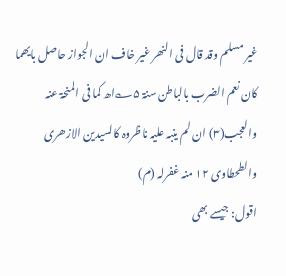غیر مسلم وقد قال فی النھر غیر خاف ان الجواز حاصل بایھما کان نعم الضرب بالباطن سنۃ ۵؎اھ کما فی المنحۃ عنہ والعجب(۳) ان لم ینبہ علیہ ناظروہ کالسیدین الازھری والطحطاوی ۱۲ منہ غفرلہ (م)
اقول: جیسے بھی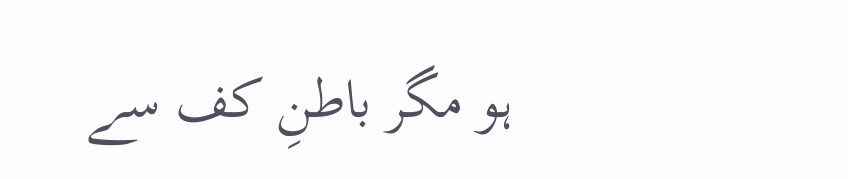ہو مگر باطنِ کف سے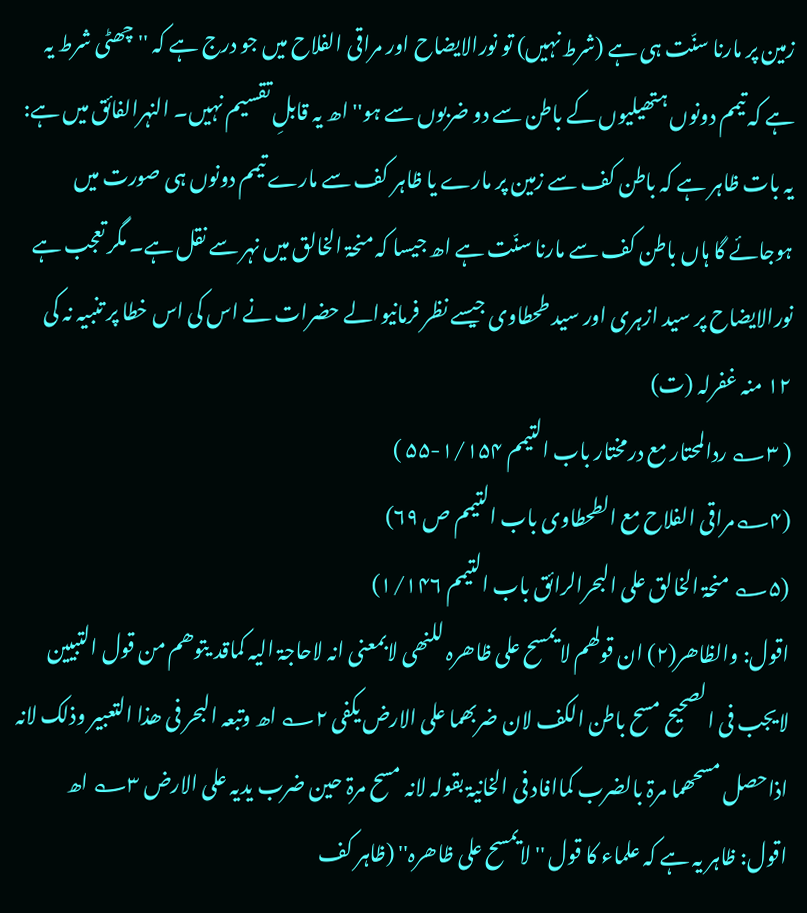زمین پر مارنا سنّت ہی ہے (شرط نہیں) تو نورالایضاح اور مراقی الفلاح میں جو درج ہے کہ ''چھٹی شرط یہ ہے کہ تیمم دونوں ہتھیلیوں کے باطن سے دو ضربوں سے ہو'' اھ یہ قابلِ تقسیم نہیں۔ النہرالفائق میں ہے: یہ بات ظاہر ہے کہ باطن کف سے زمین پر مارے یا ظاہر کف سے مارے تیمم دونوں ہی صورت میں ہوجائے گا ہاں باطن کف سے مارنا سنّت ہے اھ جیسا کہ منحۃ الخالق میں نہر سے نقل ہے۔ مگر تعجب ہے نورالایضاح پر سید ازہری اور سید طحطاوی جیسے نظر فرمانیوالے حضرات نے اس کی اس خطا پر تنبیہ نہ کی ۱۲ منہ غفرلہ (ت)
( ۳؎ ردالمحتار مع درمختار باب التیمم ۱/۱۵۴-۵۵ )
(۴؎مراقی الفلاح مع الطحطاوی باب التیمم ص ۶۹)
(۵؎ منحۃ الخالق علی البحرالرائق باب التیمم ۱/۱۴۶)
اقول: والظاھر(۲) ان قولھم لا یمسح علی ظاھرہ للنھی لابمعنی انہ لاحاجۃ الیہ کماقد یتوھم من قول التبیین لایجب فی الصحیح مسح باطن الکف لان ضربھما علی الارض یکفی ۲؎ اھ وتبعہ البحر فی ھذا التعبیر وذلک لانہ اذاحصل مسحھما مرۃ بالضرب کماافاد فی الخانیۃ بقولہ لانہ مسح مرۃ حین ضرب یدیہ علی الارض ۳؎ اھ
اقول: ظاہر یہ ہے کہ علماء کا قول ''لایمسح علی ظاھرہ'' (ظاہر کف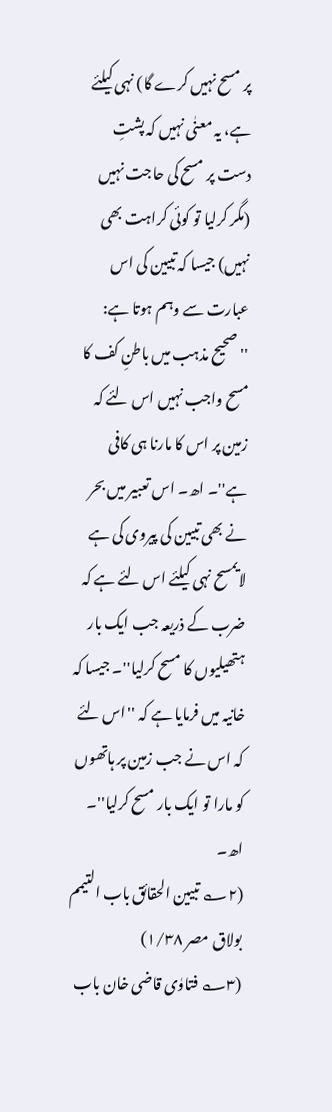پر مسح نہیں کرے گا) نہی کیلئے ہے، یہ معنٰی نہیں کہ پشتِ دست پر مسح کی حاجت نہیں (مگر کرلیا تو کوئی کراہت بھی نہیں) جیسا کہ تبیین کی اس عبارت سے وہم ہوتا ہے: ''صحیح مذہب میں باطنِ کف کا مسح واجب نہیں اس لئے کہ زمین پر اس کا مارنا ہی کافی ہے''۔ اھ۔ اس تعبیر میں بحر نے بھی تبیین کی پیروی کی ہے لایمسح نہی کیلئے اس لئے ہے کہ ضرب کے ذریعہ جب ایک بار ہتھیلیوں کا مسح کرلیا''۔ جیسا کہ خانیہ میں فرمایا ہے کہ ''اس لئے کہ اس نے جب زمین پر ہاتھوں کو مارا تو ایک بار مسح کرلیا''۔ اھ۔
(۲؎ تبیین الحقائق باب التیمم بولاق مصر ۱/۳۸)
(۳؎ فتاوٰی قاضی خان باب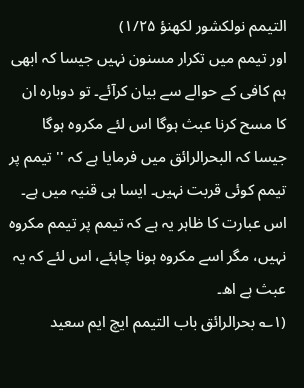التیمم نولکشور لکھنؤ ۱/۲۵)
اور تیمم میں تکرار مسنون نہیں جیسا کہ ابھی ہم کافی کے حوالے سے بیان کرآئے۔ تو دوبارہ ان کا مسح کرنا عبث ہوگا اس لئے مکروہ ہوگا جیسا کہ البحرالرائق میں فرمایا ہے کہ ''تیمم پر تیمم کوئی قربت نہیں۔ ایسا ہی قنیہ میں ہے۔ اس عبارت کا ظاہر یہ ہے کہ تیمم پر تیمم مکروہ نہیں، مگر اسے مکروہ ہونا چاہئے، اس لئے کہ یہ عبث ہے اھ۔
(۱؎ بحرالرائق باب التیمم ایچ ایم سعید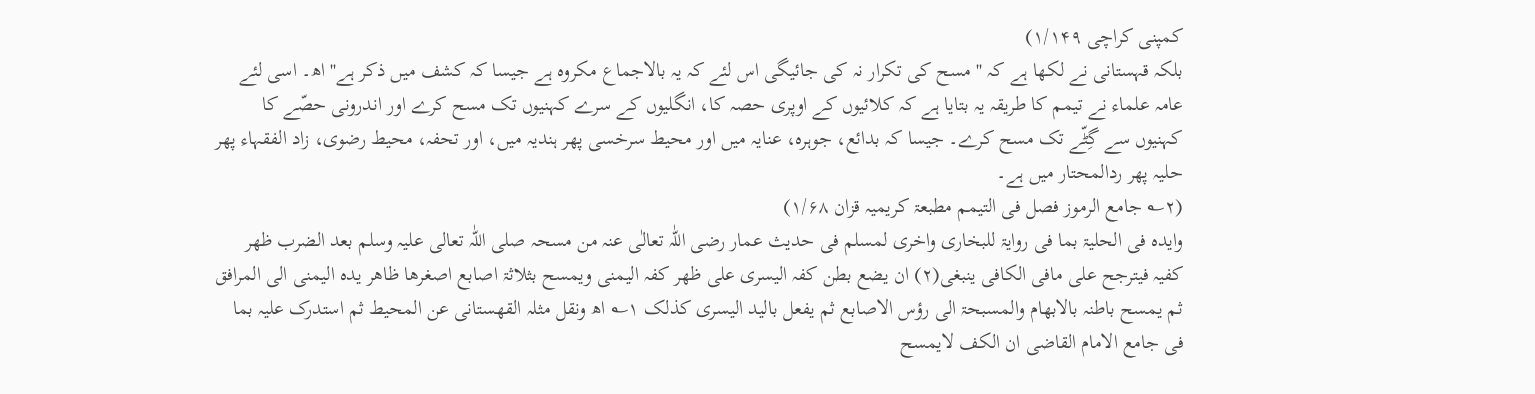کمپنی کراچی ۱/۱۴۹)
بلکہ قہستانی نے لکھا ہے کہ ''مسح کی تکرار نہ کی جائیگی اس لئے کہ یہ بالاجماع مکروہ ہے جیسا کہ کشف میں ذکر ہے'' اھ۔ اسی لئے عامہ علماء نے تیمم کا طریقہ یہ بتایا ہے کہ کلائیوں کے اوپری حصہ کا، انگلیوں کے سرے کہنیوں تک مسح کرے اور اندرونی حصّے کا کہنیوں سے گِٹّے تک مسح کرے۔ جیسا کہ بدائع، جوہرہ، عنایہ میں اور محیط سرخسی پھر ہندیہ میں، اور تحفہ، محیط رضوی، زاد الفقہاء پھر حلیہ پھر ردالمحتار میں ہے۔
(۲؎ جامع الرموز فصل فی التیمم مطبعۃ کریمیہ قزان ۱/۶۸)
وایدہ فی الحلیۃ بما فی روایۃ للبخاری واخری لمسلم فی حدیث عمار رضی اللّٰہ تعالٰی عنہ من مسحہ صلی اللّٰہ تعالی علیہ وسلم بعد الضرب ظھر کفیہ فیترجح علی مافی الکافی ینبغی(۲) ان یضع بطن کفہ الیسری علی ظھر کفہ الیمنی ویمسح بثلاثۃ اصابع اصغرھا ظاھر یدہ الیمنی الی المرافق ثم یمسح باطنہ بالابھام والمسبحۃ الی رؤس الاصابع ثم یفعل بالید الیسری کذلک ۱؎ اھ ونقل مثلہ القھستانی عن المحیط ثم استدرک علیہ بما فی جامع الامام القاضی ان الکف لایمسح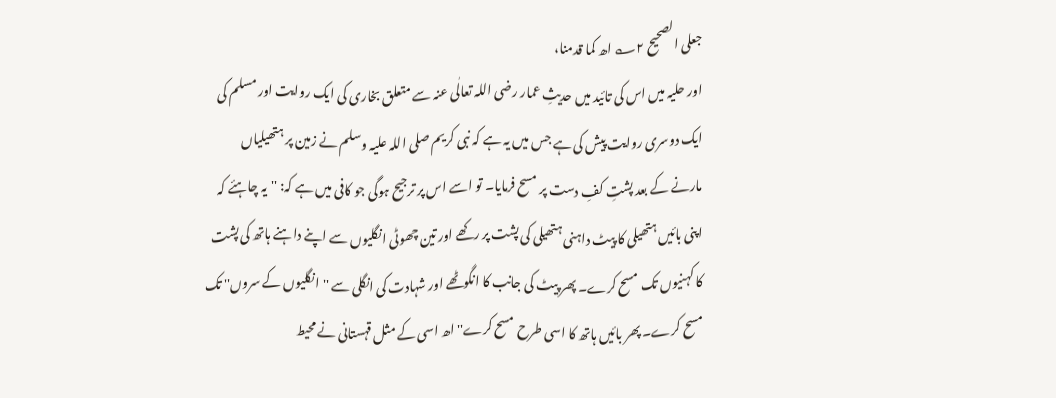جعلی الصحیح ۲؎ اھ کما قدمنا،
اور حلیہ میں اس کی تائید میں حدیثِ عمار رضی اللہ تعالٰی عنہ سے متعلق بخاری کی ایک روایت اور مسلم کی ایک دوسری روایت پیش کی ہے جس میں یہ ہے کہ نبی کریم صلی اللہ علیہ وسلم نے زمین پر ہتھیلیاں مارنے کے بعد پشتِ کفِ دست پر مسح فرمایا۔ تو اسے اس پر ترجیح ہوگی جو کافی میں ہے کہ: ''یہ چاہئے کہ اپنی بائیں ہتھیلی کا پیٹ داہنی ہتھیلی کی پشت پر رکھے اور تین چھوٹی انگلیوں سے اپنے داہنے ہاتھ کی پشت کا کہنیوں تک مسح کرے۔ پھر پیٹ کی جانب کا انگوٹھے اور شہادت کی انگلی سے ''انگلیوں کے سروں'' تک مسح کرے۔ پھر بائیں ہاتھ کا اسی طرح مسح کرے'' اھ اسی کے مثل قہستانی نے محیط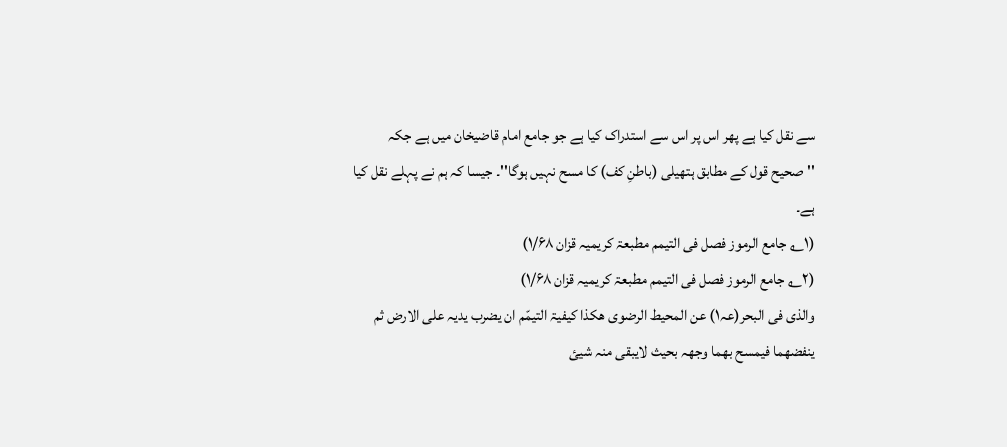سے نقل کیا ہے پھر اس پر اس سے استدراک کیا ہے جو جامع امام قاضیخان میں ہے جکہ ''صحیح قول کے مطابق ہتھیلی (باطنِ کف) کا مسح نہیں ہوگا''۔ جیسا کہ ہم نے پہلے نقل کیا ہے۔
(۱؎ جامع الرموز فصل فی التیمم مطبعۃ کریمیہ قزان ۱/۶۸)
(۲؎ جامع الرموز فصل فی التیمم مطبعۃ کریمیہ قزان ۱/۶۸)
والذی فی البحر(عہ۱) عن المحیط الرضوی ھکذا کیفیۃ التیمّم ان یضرب یدیہ علی الارض ثم ینفضھما فیمسح بھما وجھہ بحیث لایبقی منہ شیئ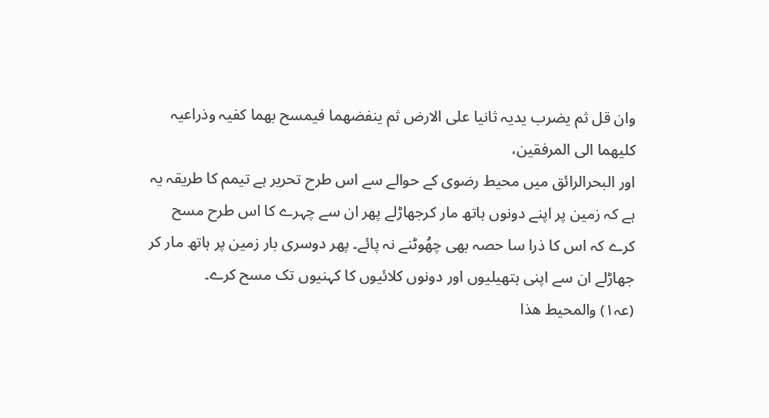وان قل ثم یضرب یدیہ ثانیا علی الارض ثم ینفضھما فیمسح بھما کفیہ وذراعیہ کلیھما الی المرفقین،
اور البحرالرائق میں محیط رضوی کے حوالے سے اس طرح تحریر ہے تیمم کا طریقہ یہ ہے کہ زمین پر اپنے دونوں ہاتھ مار کرجھاڑلے پھر ان سے چہرے کا اس طرح مسح کرے کہ اس کا ذرا سا حصہ بھی چھُوٹنے نہ پائے۔ پھر دوسری بار زمین پر ہاتھ مار کر جھاڑلے ان سے اپنی ہتھیلیوں اور دونوں کلائیوں کا کہنیوں تک مسح کرے۔
(عہ۱) والمحیط ھذا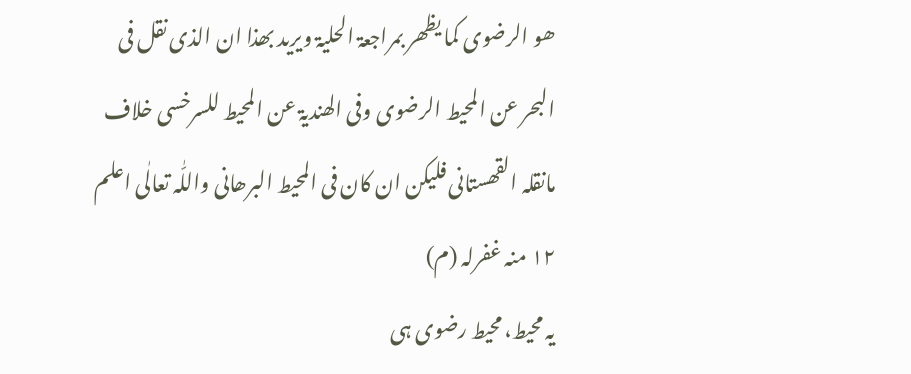ھو الرضوی کما یظھر بمراجعۃ الحلیۃ ویرید بھذا ان الذی نقل فی البحر عن المحیط الرضوی وفی الھندیۃ عن المحیط للسرخسی خلاف مانقلہ القھستانی فلیکن ان کان فی المحیط البرھانی واللّٰہ تعالٰی اعلم ۱۲ منہ غفرلہ (م)
یہ محیط، محیط رضوی ہی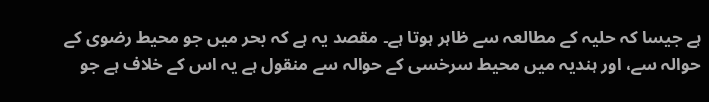ہے جیسا کہ حلیہ کے مطالعہ سے ظاہر ہوتا ہے۔ مقصد یہ ہے کہ بحر میں جو محیط رضوی کے حوالہ سے، اور ہندیہ میں محیط سرخسی کے حوالہ سے منقول ہے یہ اس کے خلاف ہے جو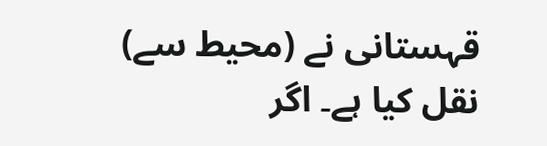قہستانی نے (محیط سے) نقل کیا ہے۔ اگر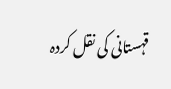قہستانی کی نقل کردہ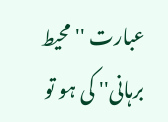عبارت ''محیط برہانی'' کی ہو تو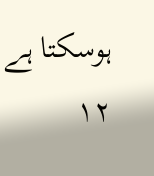ہوسکتا ہے ۱۲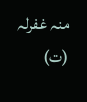منہ غفرلہ (ت)